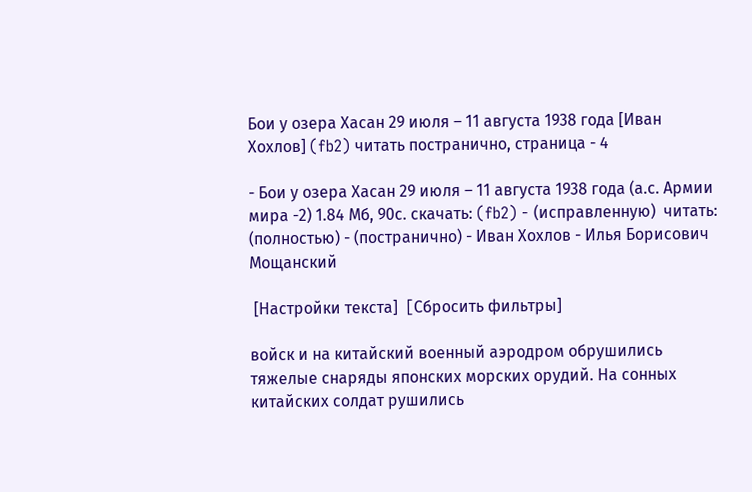Бои у озера Хасан 29 июля – 11 августа 1938 года [Иван Хохлов] (fb2) читать постранично, страница - 4

- Бои у озера Хасан 29 июля – 11 августа 1938 года (а.с. Армии мира -2) 1.84 Мб, 90с. скачать: (fb2) - (исправленную)  читать: (полностью) - (постранично) - Иван Хохлов - Илья Борисович Мощанский

 [Настройки текста]  [Cбросить фильтры]

войск и на китайский военный аэродром обрушились тяжелые снаряды японских морских орудий. На сонных китайских солдат рушились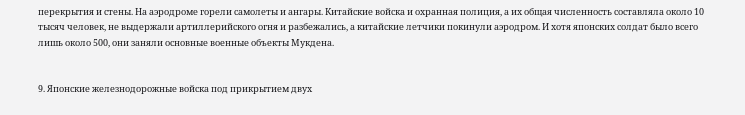перекрытия и стены. На аэродроме горели самолеты и ангары. Китайские войска и охранная полиция, а их общая численность составляла около 10 тысяч человек, не выдержали артиллерийского огня и разбежались, а китайские летчики покинули аэродром. И хотя японских солдат было всего лишь около 500, они заняли основные военные объекты Мукдена.


9. Японские железнодорожные войска под прикрытием двух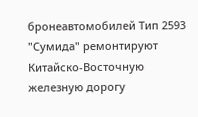бронеавтомобилей Тип 2593 "Сумида" ремонтируют Китайско-Восточную железную дорогу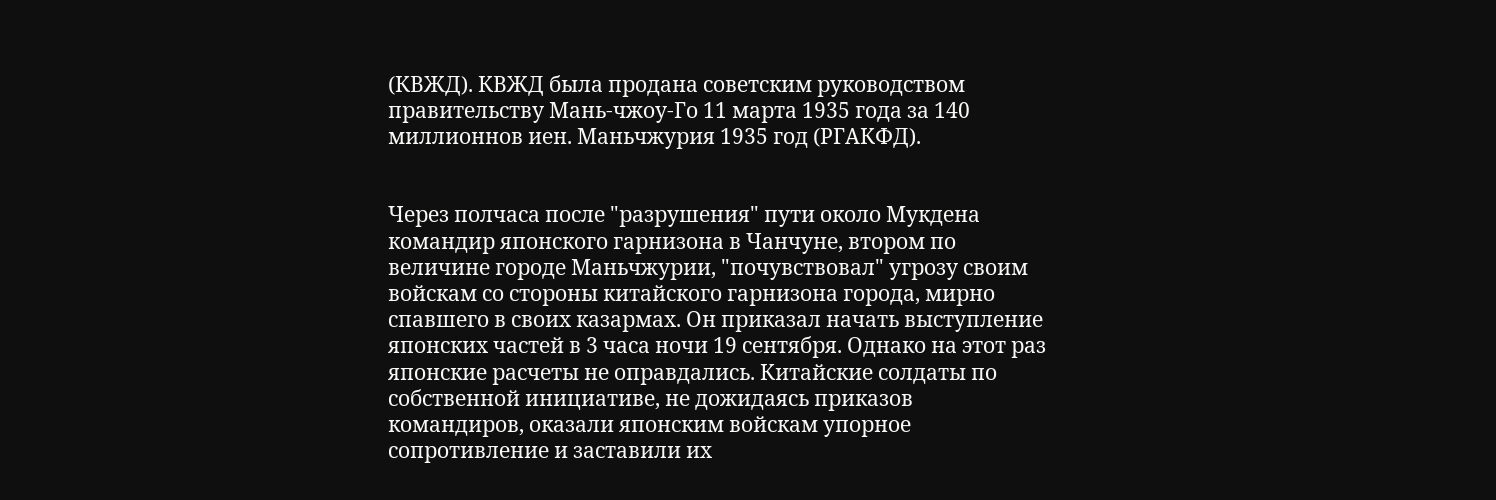(КВЖД). КВЖД была продана советским руководством правительству Мань-чжоу-Го 11 марта 1935 года за 140 миллионнов иен. Маньчжурия 1935 год (РГАКФД).


Через полчаса после "разрушения" пути около Мукдена командир японского гарнизона в Чанчуне, втором по величине городе Маньчжурии, "почувствовал" угрозу своим войскам со стороны китайского гарнизона города, мирно спавшего в своих казармах. Он приказал начать выступление японских частей в 3 часа ночи 19 сентября. Однако на этот раз японские расчеты не оправдались. Китайские солдаты по собственной инициативе, не дожидаясь приказов командиров, оказали японским войскам упорное сопротивление и заставили их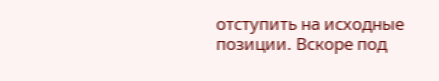отступить на исходные позиции. Вскоре под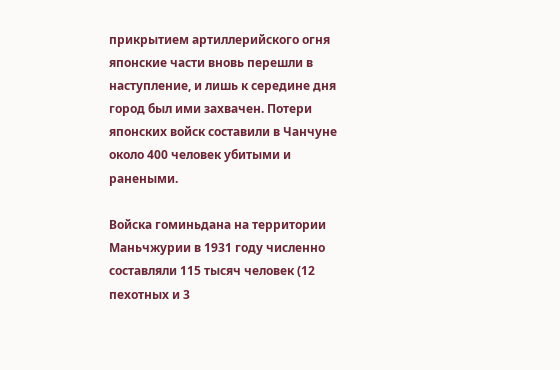прикрытием артиллерийского огня японские части вновь перешли в наступление, и лишь к середине дня город был ими захвачен. Потери японских войск составили в Чанчуне около 400 человек убитыми и ранеными.

Войска гоминьдана на территории Маньчжурии в 1931 году численно составляли 115 тысяч человек (12 пехотных и 3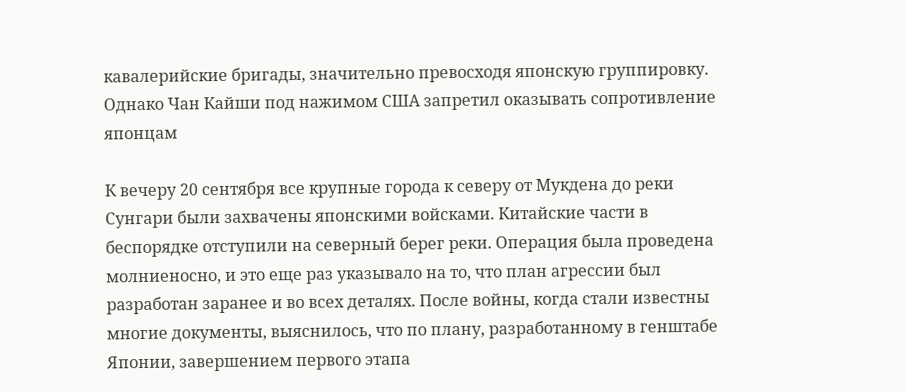кавалерийские бригады, значительно превосходя японскую группировку. Однако Чан Кайши под нажимом США запретил оказывать сопротивление японцам

К вечеру 20 сентября все крупные города к северу от Мукдена до реки Сунгари были захвачены японскими войсками. Китайские части в беспорядке отступили на северный берег реки. Операция была проведена молниеносно, и это еще раз указывало на то, что план агрессии был разработан заранее и во всех деталях. После войны, когда стали известны многие документы, выяснилось, что по плану, разработанному в генштабе Японии, завершением первого этапа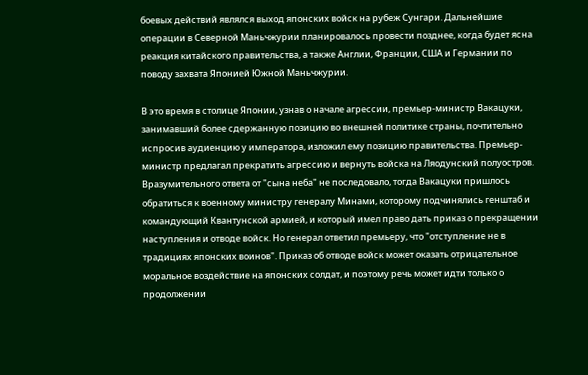боевых действий являлся выход японских войск на рубеж Сунгари. Дальнейшие операции в Северной Маньчжурии планировалось провести позднее, когда будет ясна реакция китайского правительства, а также Англии, Франции, США и Германии по поводу захвата Японией Южной Маньчжурии.

В это время в столице Японии, узнав о начале агрессии, премьер-министр Вакацуки, занимавший более сдержанную позицию во внешней политике страны, почтительно испросив аудиенцию у императора, изложил ему позицию правительства. Премьер-министр предлагал прекратить агрессию и вернуть войска на Ляодунский полуостров. Вразумительного ответа от "сына неба" не последовало, тогда Вакацуки пришлось обратиться к военному министру генералу Минами, которому подчинялись генштаб и командующий Квантунской армией, и который имел право дать приказ о прекращении наступления и отводе войск. Но генерал ответил премьеру, что "отступление не в традициях японских воинов". Приказ об отводе войск может оказать отрицательное моральное воздействие на японских солдат, и поэтому речь может идти только о продолжении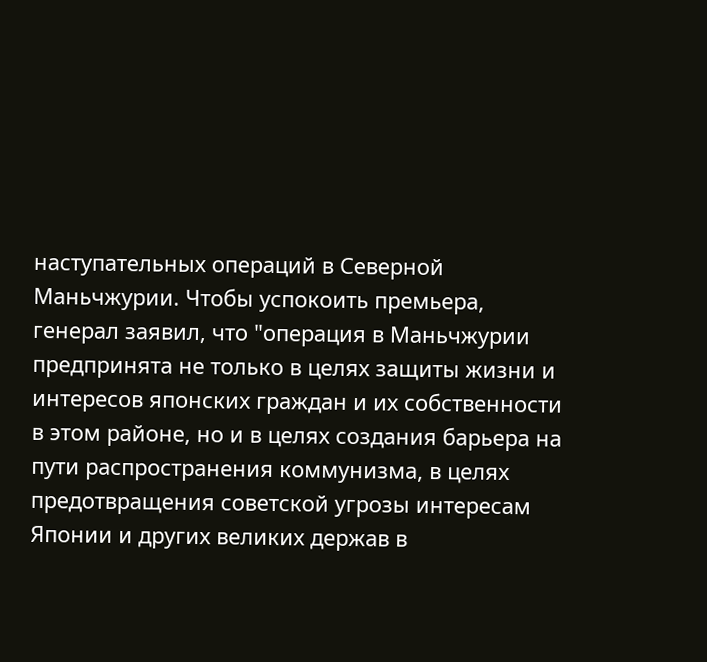наступательных операций в Северной Маньчжурии. Чтобы успокоить премьера, генерал заявил, что "операция в Маньчжурии предпринята не только в целях защиты жизни и интересов японских граждан и их собственности в этом районе, но и в целях создания барьера на пути распространения коммунизма, в целях предотвращения советской угрозы интересам Японии и других великих держав в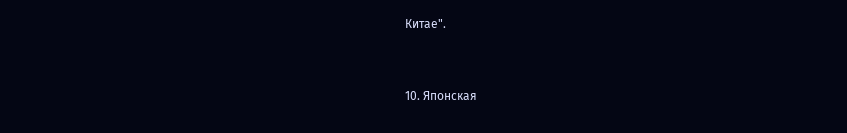Китае".


10. Японская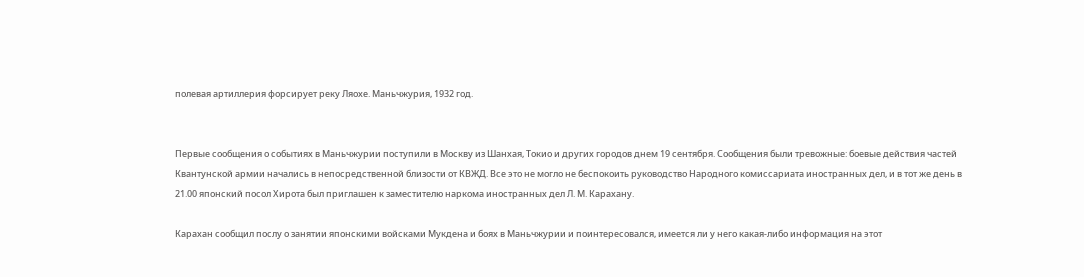полевая артиллерия форсирует реку Ляохе. Маньчжурия, 1932 год.


Первые сообщения о событиях в Маньчжурии поступили в Москву из Шанхая, Токио и других городов днем 19 сентября. Сообщения были тревожные: боевые действия частей Квантунской армии начались в непосредственной близости от КВЖД. Все это не могло не беспокоить руководство Народного комиссариата иностранных дел, и в тот же день в 21.00 японский посол Хирота был приглашен к заместителю наркома иностранных дел Л. М. Карахану.

Карахан сообщил послу о занятии японскими войсками Мукдена и боях в Маньчжурии и поинтересовался, имеется ли у него какая-либо информация на этот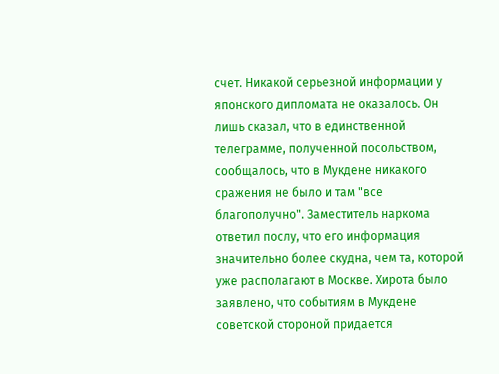счет. Никакой серьезной информации у японского дипломата не оказалось. Он лишь сказал, что в единственной телеграмме, полученной посольством, сообщалось, что в Мукдене никакого сражения не было и там "все благополучно". Заместитель наркома ответил послу, что его информация значительно более скудна, чем та, которой уже располагают в Москве. Хирота было заявлено, что событиям в Мукдене советской стороной придается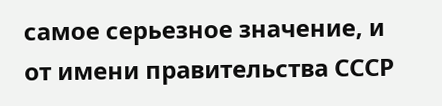самое серьезное значение, и от имени правительства СССР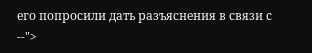его попросили дать разъяснения в связи с --">